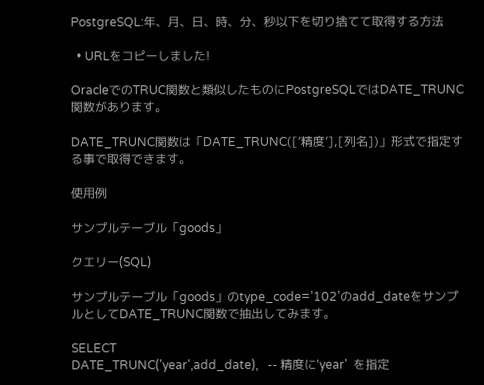PostgreSQL:年、月、日、時、分、秒以下を切り捨てて取得する方法

  • URLをコピーしました!

OracleでのTRUC関数と類似したものにPostgreSQLではDATE_TRUNC関数があります。

DATE_TRUNC関数は「DATE_TRUNC([‘精度’],[列名])」形式で指定する事で取得できます。

使用例

サンプルテーブル「goods」

クエリー(SQL)

サンプルテーブル「goods」のtype_code=’102’のadd_dateをサンプルとしてDATE_TRUNC関数で抽出してみます。

SELECT
DATE_TRUNC('year',add_date),   -- 精度に'year'  を指定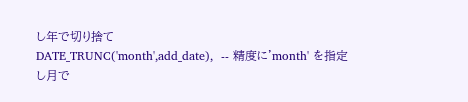し年で切り捨て
DATE_TRUNC('month',add_date),  -- 精度に'month' を指定し月で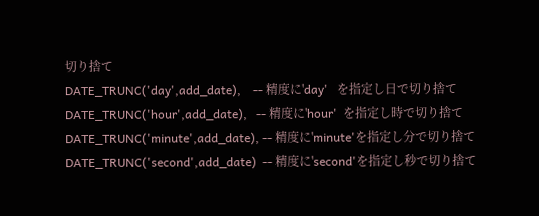切り捨て
DATE_TRUNC('day',add_date),    -- 精度に'day'   を指定し日で切り捨て
DATE_TRUNC('hour',add_date),   -- 精度に'hour'  を指定し時で切り捨て
DATE_TRUNC('minute',add_date), -- 精度に'minute'を指定し分で切り捨て
DATE_TRUNC('second',add_date)  -- 精度に'second'を指定し秒で切り捨て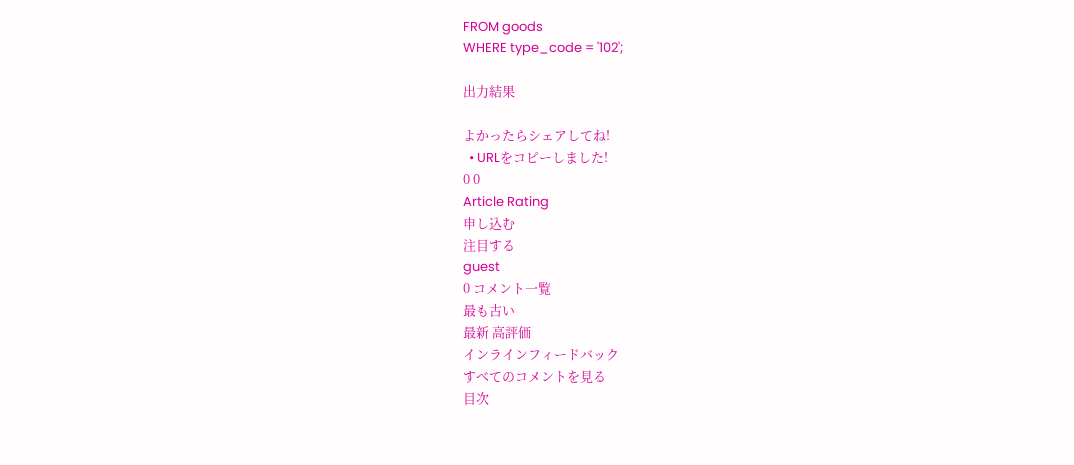FROM goods
WHERE type_code = '102';

出力結果

よかったらシェアしてね!
  • URLをコピーしました!
0 0
Article Rating
申し込む
注目する
guest
0 コメント一覧
最も古い
最新 高評価
インラインフィードバック
すべてのコメントを見る
目次